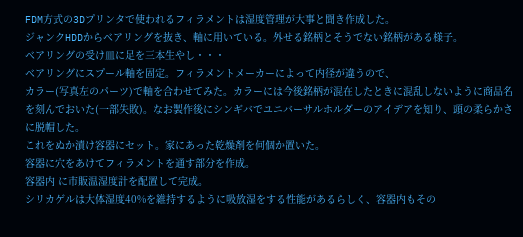FDM方式の3Dプリンタで使われるフィラメントは湿度管理が大事と聞き作成した。
ジャンクHDDからベアリングを抜き、軸に用いている。外せる銘柄とそうでない銘柄がある様子。
ベアリングの受け皿に足を三本生やし・・・
ベアリングにスプール軸を固定。フィラメントメーカーによって内径が違うので、
カラー(写真左のパーツ)で軸を合わせてみた。カラーには今後銘柄が混在したときに混乱しないように商品名を刻んでおいた(一部失敗)。なお製作後にシンギバでユニバーサルホルダーのアイデアを知り、頭の柔らかさに脱帽した。
これをぬか漬け容器にセット。家にあった乾燥剤を何個か置いた。
容器に穴をあけてフィラメントを通す部分を作成。
容器内 に市販温湿度計を配置して完成。
シリカゲルは大体湿度40%を維持するように吸放湿をする性能があるらしく、容器内もその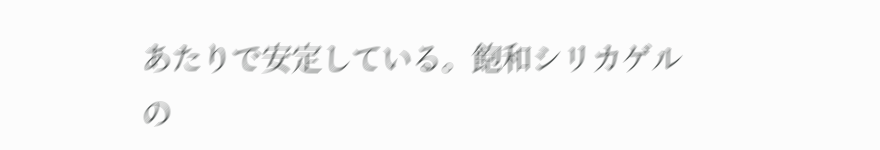あたりで安定している。飽和シリカゲルの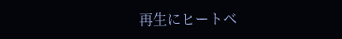再生にヒートベ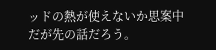ッドの熱が使えないか思案中だが先の話だろう。